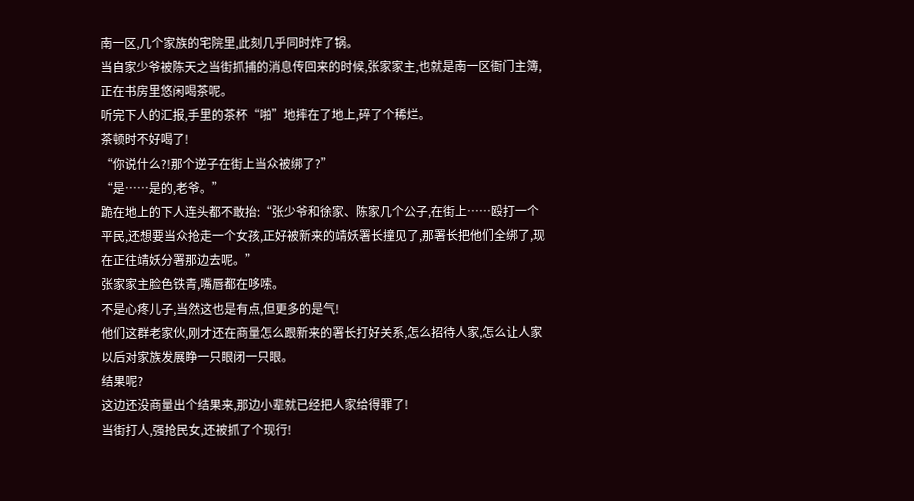南一区,几个家族的宅院里,此刻几乎同时炸了锅。
当自家少爷被陈天之当街抓捕的消息传回来的时候,张家家主,也就是南一区衙门主簿,正在书房里悠闲喝茶呢。
听完下人的汇报,手里的茶杯“啪”地摔在了地上,碎了个稀烂。
茶顿时不好喝了!
“你说什么?!那个逆子在街上当众被绑了?”
“是……是的,老爷。”
跪在地上的下人连头都不敢抬:“张少爷和徐家、陈家几个公子,在街上……殴打一个平民,还想要当众抢走一个女孩,正好被新来的靖妖署长撞见了,那署长把他们全绑了,现在正往靖妖分署那边去呢。”
张家家主脸色铁青,嘴唇都在哆嗦。
不是心疼儿子,当然这也是有点,但更多的是气!
他们这群老家伙,刚才还在商量怎么跟新来的署长打好关系,怎么招待人家,怎么让人家以后对家族发展睁一只眼闭一只眼。
结果呢?
这边还没商量出个结果来,那边小辈就已经把人家给得罪了!
当街打人,强抢民女,还被抓了个现行!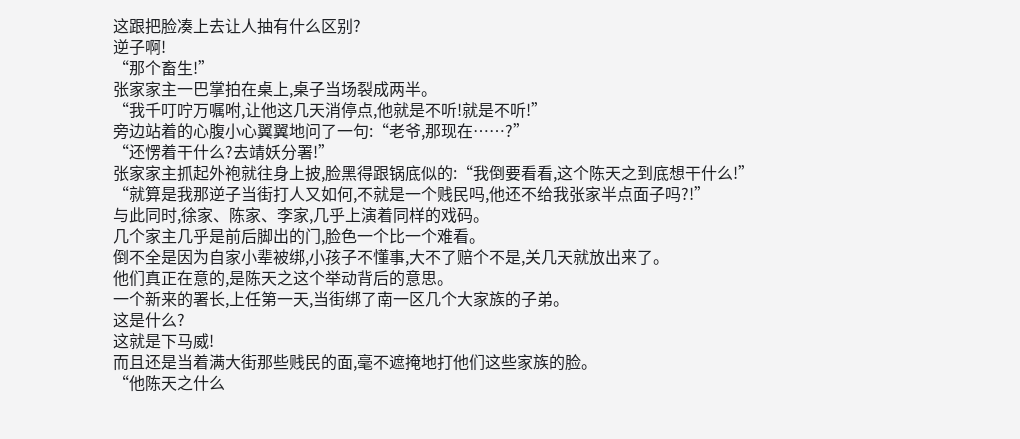这跟把脸凑上去让人抽有什么区别?
逆子啊!
“那个畜生!”
张家家主一巴掌拍在桌上,桌子当场裂成两半。
“我千叮咛万嘱咐,让他这几天消停点,他就是不听!就是不听!”
旁边站着的心腹小心翼翼地问了一句:“老爷,那现在……?”
“还愣着干什么?去靖妖分署!”
张家家主抓起外袍就往身上披,脸黑得跟锅底似的:“我倒要看看,这个陈天之到底想干什么!”
“就算是我那逆子当街打人又如何,不就是一个贱民吗,他还不给我张家半点面子吗?!”
与此同时,徐家、陈家、李家,几乎上演着同样的戏码。
几个家主几乎是前后脚出的门,脸色一个比一个难看。
倒不全是因为自家小辈被绑,小孩子不懂事,大不了赔个不是,关几天就放出来了。
他们真正在意的,是陈天之这个举动背后的意思。
一个新来的署长,上任第一天,当街绑了南一区几个大家族的子弟。
这是什么?
这就是下马威!
而且还是当着满大街那些贱民的面,毫不遮掩地打他们这些家族的脸。
“他陈天之什么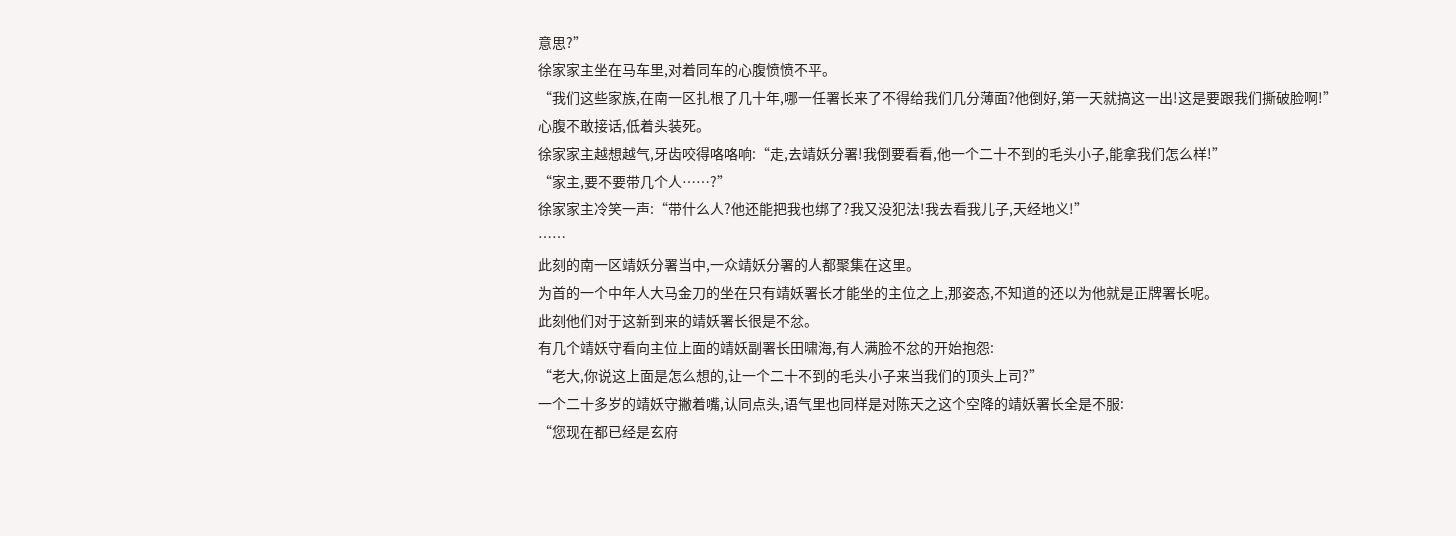意思?”
徐家家主坐在马车里,对着同车的心腹愤愤不平。
“我们这些家族,在南一区扎根了几十年,哪一任署长来了不得给我们几分薄面?他倒好,第一天就搞这一出!这是要跟我们撕破脸啊!”
心腹不敢接话,低着头装死。
徐家家主越想越气,牙齿咬得咯咯响:“走,去靖妖分署!我倒要看看,他一个二十不到的毛头小子,能拿我们怎么样!”
“家主,要不要带几个人……?”
徐家家主冷笑一声:“带什么人?他还能把我也绑了?我又没犯法!我去看我儿子,天经地义!”
……
此刻的南一区靖妖分署当中,一众靖妖分署的人都聚集在这里。
为首的一个中年人大马金刀的坐在只有靖妖署长才能坐的主位之上,那姿态,不知道的还以为他就是正牌署长呢。
此刻他们对于这新到来的靖妖署长很是不忿。
有几个靖妖守看向主位上面的靖妖副署长田啸海,有人满脸不忿的开始抱怨:
“老大,你说这上面是怎么想的,让一个二十不到的毛头小子来当我们的顶头上司?”
一个二十多岁的靖妖守撇着嘴,认同点头,语气里也同样是对陈天之这个空降的靖妖署长全是不服:
“您现在都已经是玄府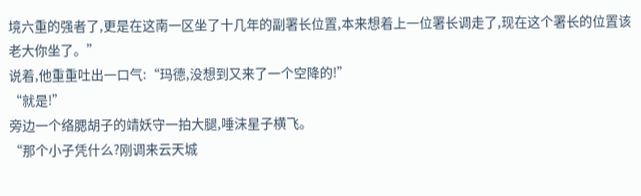境六重的强者了,更是在这南一区坐了十几年的副署长位置,本来想着上一位署长调走了,现在这个署长的位置该老大你坐了。”
说着,他重重吐出一口气:“玛德,没想到又来了一个空降的!”
“就是!”
旁边一个络腮胡子的靖妖守一拍大腿,唾沫星子横飞。
“那个小子凭什么?刚调来云天城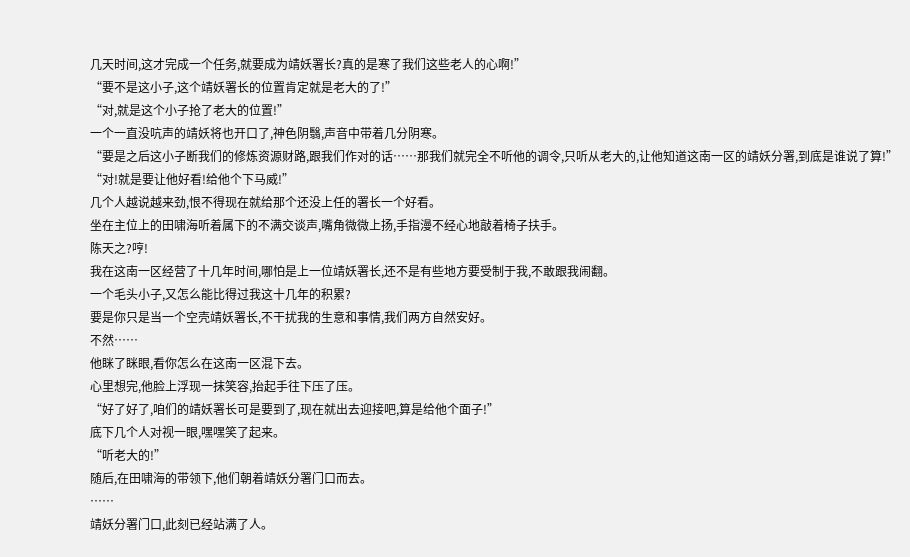几天时间,这才完成一个任务,就要成为靖妖署长?真的是寒了我们这些老人的心啊!”
“要不是这小子,这个靖妖署长的位置肯定就是老大的了!”
“对,就是这个小子抢了老大的位置!”
一个一直没吭声的靖妖将也开口了,神色阴翳,声音中带着几分阴寒。
“要是之后这小子断我们的修炼资源财路,跟我们作对的话……那我们就完全不听他的调令,只听从老大的,让他知道这南一区的靖妖分署,到底是谁说了算!”
“对!就是要让他好看!给他个下马威!”
几个人越说越来劲,恨不得现在就给那个还没上任的署长一个好看。
坐在主位上的田啸海听着属下的不满交谈声,嘴角微微上扬,手指漫不经心地敲着椅子扶手。
陈天之?哼!
我在这南一区经营了十几年时间,哪怕是上一位靖妖署长,还不是有些地方要受制于我,不敢跟我闹翻。
一个毛头小子,又怎么能比得过我这十几年的积累?
要是你只是当一个空壳靖妖署长,不干扰我的生意和事情,我们两方自然安好。
不然……
他眯了眯眼,看你怎么在这南一区混下去。
心里想完,他脸上浮现一抹笑容,抬起手往下压了压。
“好了好了,咱们的靖妖署长可是要到了,现在就出去迎接吧,算是给他个面子!”
底下几个人对视一眼,嘿嘿笑了起来。
“听老大的!”
随后,在田啸海的带领下,他们朝着靖妖分署门口而去。
……
靖妖分署门口,此刻已经站满了人。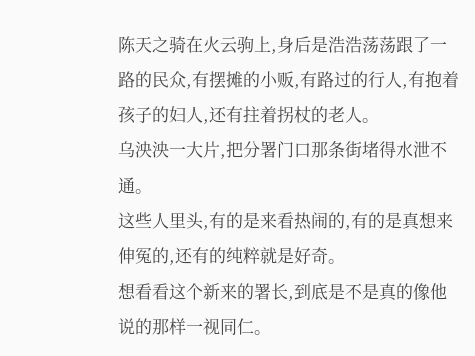陈天之骑在火云驹上,身后是浩浩荡荡跟了一路的民众,有摆摊的小贩,有路过的行人,有抱着孩子的妇人,还有拄着拐杖的老人。
乌泱泱一大片,把分署门口那条街堵得水泄不通。
这些人里头,有的是来看热闹的,有的是真想来伸冤的,还有的纯粹就是好奇。
想看看这个新来的署长,到底是不是真的像他说的那样一视同仁。